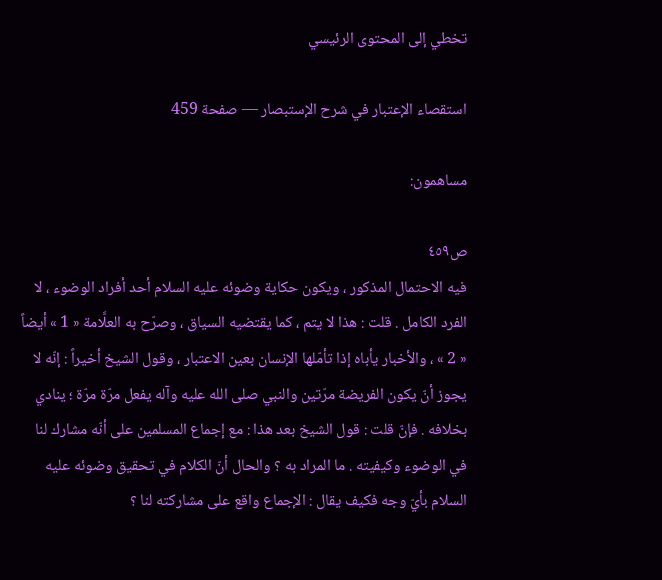تخطي إلى المحتوى الرئيسي

استقصاء الإعتبار في شرح الإستبصار — صفحة 459

مساهمون:

ص٤٥٩
فيه الاحتمال المذكور ، ويكون حكاية وضوئه عليه السلام أحد أفراد الوضوء ، لا الفرد الكامل . قلت : هذا لا يتم ، كما يقتضيه السياق ، وصرّح به العلَّامة « 1 » أيضاً « 2 » ، والأخبار يأباه إذا تأمّلها الإنسان بعين الاعتبار ، وقول الشيخ أخيراً : إنّه لا يجوز أنّ يكون الفريضة مرّتين والنبي صلى الله عليه وآله يفعل مرّة مرّة ؛ ينادي بخلافه . فإنّ قلت : قول الشيخ بعد هذا : مع إجماع المسلمين على أنّه مشارك لنا في الوضوء وكيفيته . ما المراد به ؟ والحال أنّ الكلام في تحقيق وضوئه عليه السلام بأيّ وجه فكيف يقال : الإجماع واقع على مشاركته لنا ؟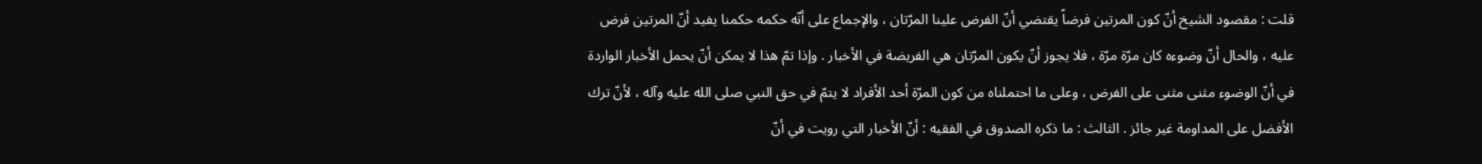قلت : مقصود الشيخ أنّ كون المرتين فرضاً يقتضي أنّ الفرض علينا المرّتان ، والإجماع على أنّه حكمه حكمنا يفيد أنّ المرتين فرض عليه ، والحال أنّ وضوءه كان مرّة مرّة ، فلا يجوز أنّ يكون المرّتان هي الفريضة في الأخبار . وإذا تمّ هذا لا يمكن أنّ يحمل الأخبار الواردة في أنّ الوضوء مثنى مثنى على الفرض ، وعلى ما احتملناه من كون المرّة أحد الأفراد لا يتمّ في حق النبي صلى الله عليه وآله ، لأنّ ترك الأفضل على المداومة غير جائز . الثالث : ما ذكره الصدوق في الفقيه : أنّ الأخبار التي رويت في أنّ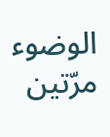الوضوء مرّتين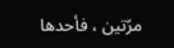مرّتين ، فأحدها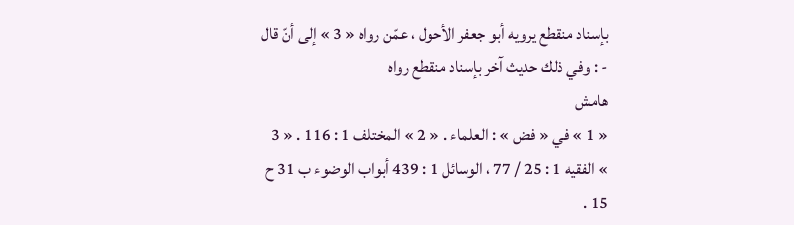بإسناد منقطع يرويه أبو جعفر الأحول ، عمّن رواه « 3 » إلى أنّ قال - : وفي ذلك حديث آخر بإسناد منقطع رواه
هامش
« 1 » في « فض » : العلماء . « 2 » المختلف 1 : 116 . « 3 » الفقيه 1 : 25 / 77 ، الوسائل 1 : 439 أبواب الوضوء ب 31 ح 15 .